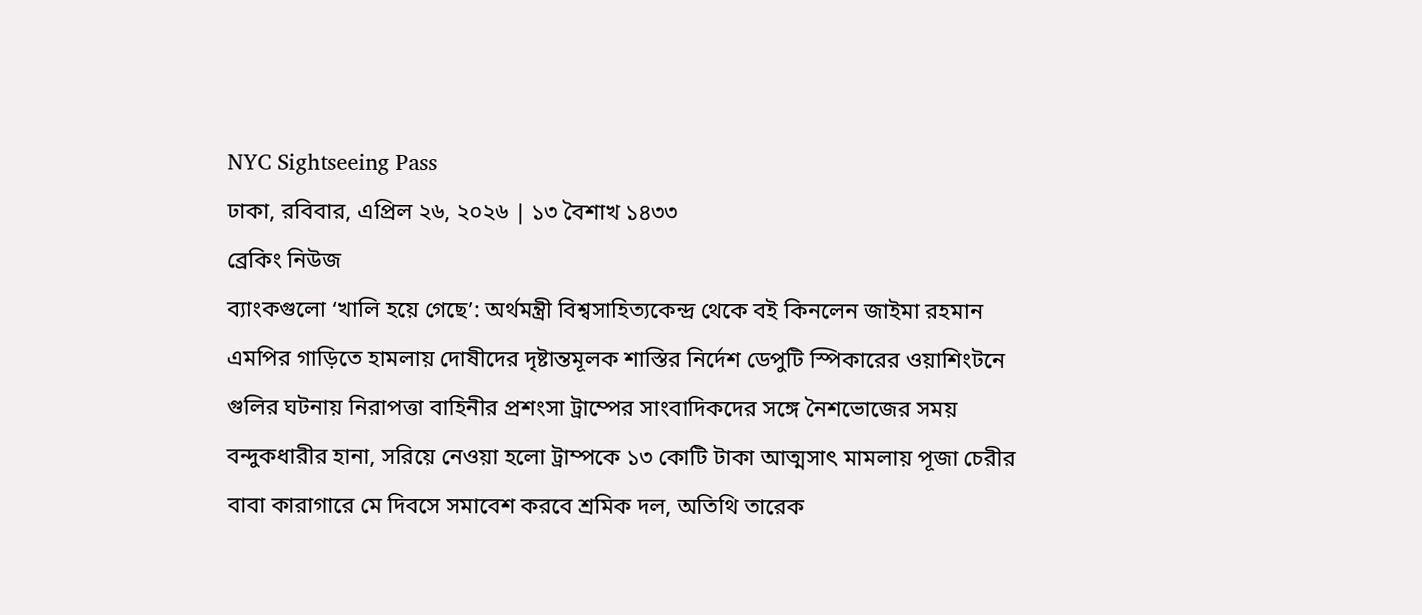NYC Sightseeing Pass
ঢাকা, রবিবার, এপ্রিল ২৬, ২০২৬ | ১৩ বৈশাখ ১৪৩৩
ব্রেকিং নিউজ
ব্যাংকগুলো ‘খালি হয়ে গেছে’: অর্থমন্ত্রী বিশ্বসাহিত্যকেন্দ্র থেকে বই কিনলেন জাইমা রহমান এমপির গাড়িতে হামলায় দোষীদের দৃষ্টান্তমূলক শাস্তির নির্দেশ ডেপুটি স্পিকারের ওয়াশিংটনে গুলির ঘটনায় নিরাপত্তা বাহিনীর প্রশংসা ট্রাম্পের সাংবাদিকদের সঙ্গে নৈশভোজের সময় বন্দুকধারীর হানা, সরিয়ে নেওয়া হলো ট্রাম্পকে ১৩ কোটি টাকা আত্মসাৎ মামলায় পূজা চেরীর বাবা কারাগারে মে দিবসে সমাবেশ করবে শ্রমিক দল, অতিথি তারেক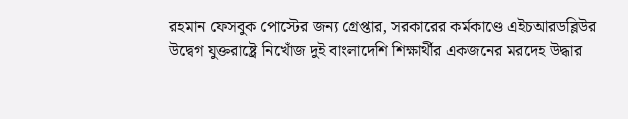রহমান ফেসবুক পোস্টের জন্য গ্রেপ্তার, সরকারের কর্মকাণ্ডে এইচআরডব্লিউর উদ্বেগ যুক্তরাষ্ট্রে নিখোঁজ দুই বাংলাদেশি শিক্ষার্থীর একজনের মরদেহ উদ্ধার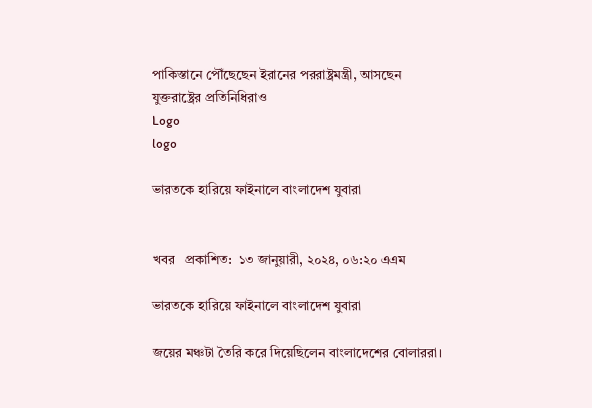পাকিস্তানে পৌঁছেছেন ইরানের পররাষ্ট্রমন্ত্রী, আসছেন যুক্তরাষ্ট্রের প্রতিনিধিরাও
Logo
logo

ভারতকে হারিয়ে ফাইনালে বাংলাদেশ যুবারা


খবর   প্রকাশিত:  ১৩ জানুয়ারী, ২০২৪, ০৬:২০ এএম

ভারতকে হারিয়ে ফাইনালে বাংলাদেশ যুবারা

জয়ের মঞ্চটা তৈরি করে দিয়েছিলেন বাংলাদেশের বোলাররা।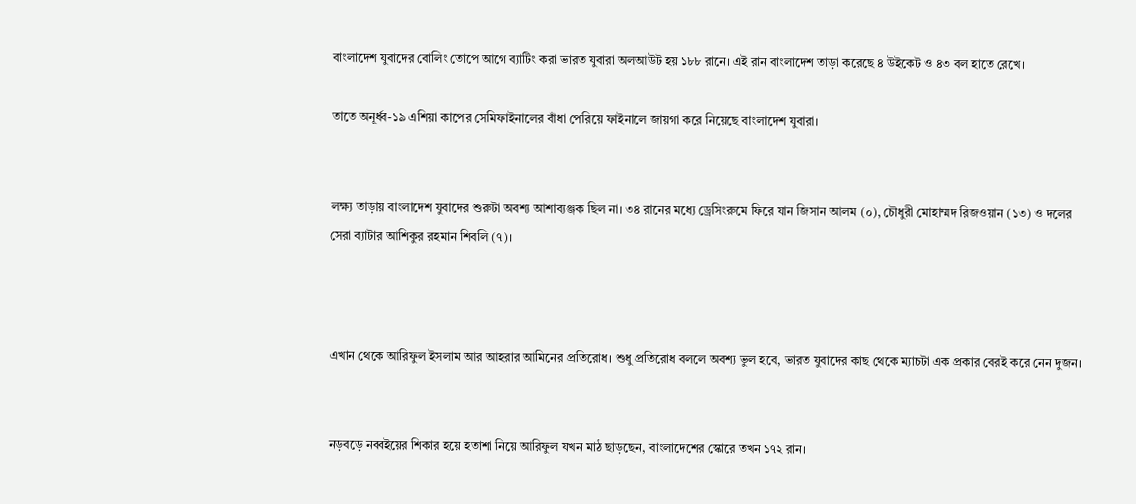বাংলাদেশ যুবাদের বোলিং তোপে আগে ব্যাটিং করা ভারত যুবারা অলআউট হয় ১৮৮ রানে। এই রান বাংলাদেশ তাড়া করেছে ৪ উইকেট ও ৪৩ বল হাতে রেখে।

তাতে অনূর্ধ্ব-১৯ এশিয়া কাপের সেমিফাইনালের বাঁধা পেরিয়ে ফাইনালে জায়গা করে নিয়েছে বাংলাদেশ যুবারা।


লক্ষ্য তাড়ায় বাংলাদেশ যুবাদের শুরুটা অবশ্য আশাব্যঞ্জক ছিল না। ৩৪ রানের মধ্যে ড্রেসিংরুমে ফিরে যান জিসান আলম (০), চৌধুরী মোহাম্মদ রিজওয়ান (১৩) ও দলের সেরা ব্যাটার আশিকুর রহমান শিবলি (৭)।



এখান থেকে আরিফুল ইসলাম আর আহরার আমিনের প্রতিরোধ। শুধু প্রতিরোধ বললে অবশ্য ভুল হবে, ভারত যুবাদের কাছ থেকে ম্যাচটা এক প্রকার বেরই করে নেন দুজন।


নড়বড়ে নব্বইয়ের শিকার হয়ে হতাশা নিয়ে আরিফুল যখন মাঠ ছাড়ছেন, বাংলাদেশের স্কোরে তখন ১৭২ রান।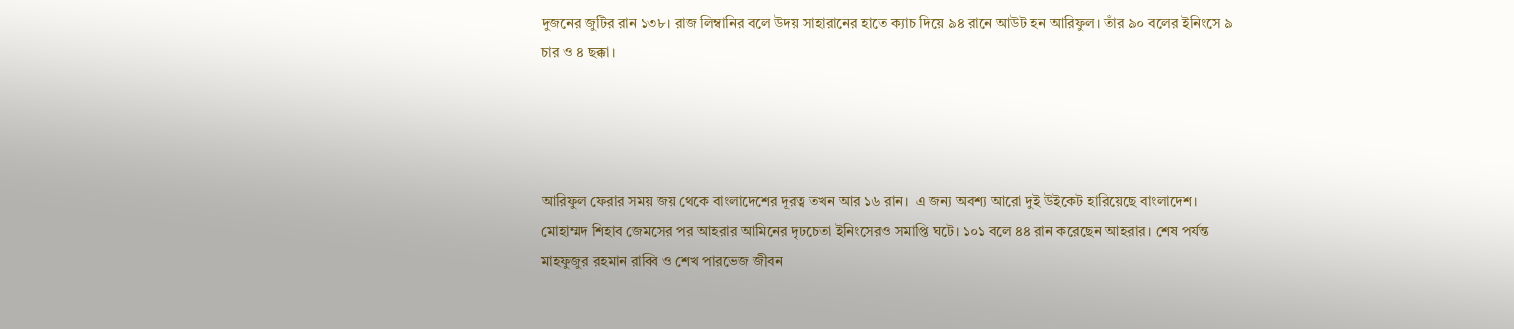দুজনের জুটির রান ১৩৮। রাজ লিম্বানির বলে উদয় সাহারানের হাতে ক্যাচ দিয়ে ৯৪ রানে আউট হন আরিফুল। তাঁর ৯০ বলের ইনিংসে ৯ চার ও ৪ ছক্কা।




আরিফুল ফেরার সময় জয় থেকে বাংলাদেশের দূরত্ব তখন আর ১৬ রান।  এ জন্য অবশ্য আরো দুই উইকেট হারিয়েছে বাংলাদেশ। মোহাম্মদ শিহাব জেমসের পর আহরার আমিনের দৃঢচেতা ইনিংসেরও সমাপ্তি ঘটে। ১০১ বলে ৪৪ রান করেছেন আহরার। শেষ পর্যন্ত মাহফুজুর রহমান রাব্বি ও শেখ পারভেজ জীবন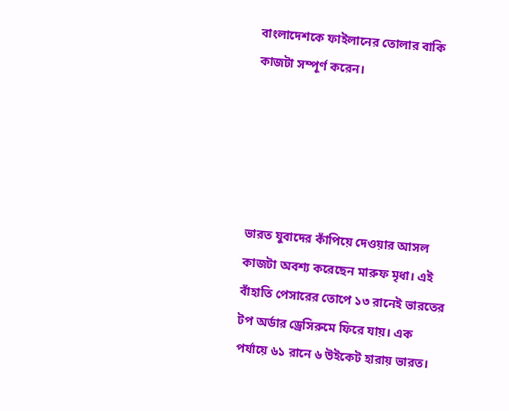বাংলাদেশকে ফাইলানের তোলার বাকি কাজটা সম্পূর্ণ করেন।





ভারত যুবাদের কাঁপিয়ে দেওয়ার আসল কাজটা অবশ্য করেছেন মারুফ মৃধা। এই বাঁহাতি পেসারের তোপে ১৩ রানেই ভারতের টপ অর্ডার ড্রেসিরুমে ফিরে যায়। এক পর্যায়ে ৬১ রানে ৬ উইকেট হারায় ভারত।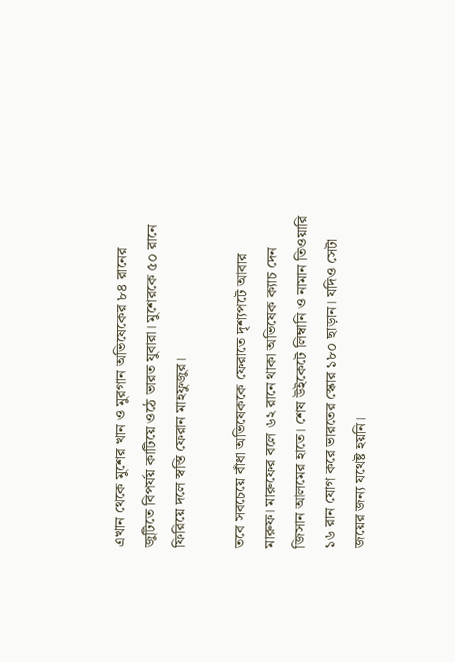এখান থেকে মুশের খান ও মুরগান অভিষেকের ৮৪ রানের জুটিতে বিপর্যয় কাটিয়ে ওঠে ভারত যুবারা। মুশেরকে ৫০ রানে ফিরিয়ে দলে স্বস্তি ফেরান মাহফুজুর।

তবে সবচেয়ে বাঁধা অভিষেককে ফেরাতে দৃশ্যপটে আবার মারুফ। মারুফের বলে ৬২ রানে থাকা অভিষেক ক্যাচ দেন জিসান আলমের হাতে। শেষ উইকেটে লিম্বানি ও নামান তিওয়ারি ১৬ রান যোগ করে ভারতের স্কোর ১৮০ ছাড়ান। যদিও সেটা জয়ের জন্য যথেষ্ট হয়নি।